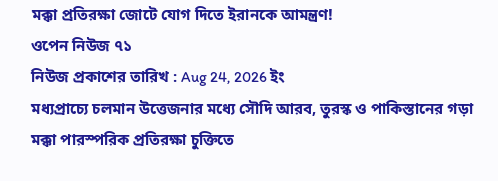মক্কা প্রতিরক্ষা জোটে যোগ দিতে ইরানকে আমন্ত্রণ!
ওপেন নিউজ ৭১
নিউজ প্রকাশের তারিখ : Aug 24, 2026 ইং
মধ্যপ্রাচ্যে চলমান উত্তেজনার মধ্যে সৌদি আরব, তুরস্ক ও পাকিস্তানের গড়া মক্কা পারস্পরিক প্রতিরক্ষা চুক্তিতে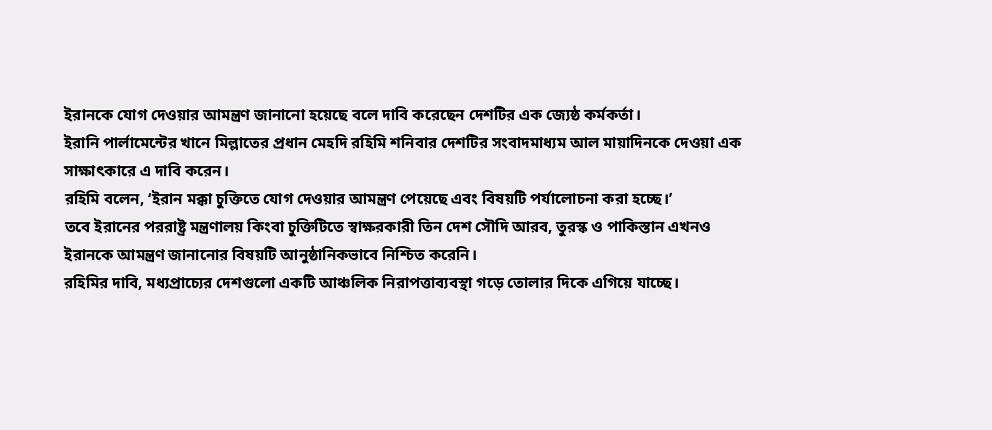ইরানকে যোগ দেওয়ার আমন্ত্রণ জানানো হয়েছে বলে দাবি করেছেন দেশটির এক জ্যেষ্ঠ কর্মকর্তা।
ইরানি পার্লামেন্টের খানে মিল্লাতের প্রধান মেহদি রহিমি শনিবার দেশটির সংবাদমাধ্যম আল মায়াদিনকে দেওয়া এক সাক্ষাৎকারে এ দাবি করেন।
রহিমি বলেন, ‘ইরান মক্কা চুক্তিতে যোগ দেওয়ার আমন্ত্রণ পেয়েছে এবং বিষয়টি পর্যালোচনা করা হচ্ছে।’
তবে ইরানের পররাষ্ট্র মন্ত্রণালয় কিংবা চুক্তিটিতে স্বাক্ষরকারী তিন দেশ সৌদি আরব, তুরস্ক ও পাকিস্তান এখনও ইরানকে আমন্ত্রণ জানানোর বিষয়টি আনুষ্ঠানিকভাবে নিশ্চিত করেনি।
রহিমির দাবি, মধ্যপ্রাচ্যের দেশগুলো একটি আঞ্চলিক নিরাপত্তাব্যবস্থা গড়ে তোলার দিকে এগিয়ে যাচ্ছে।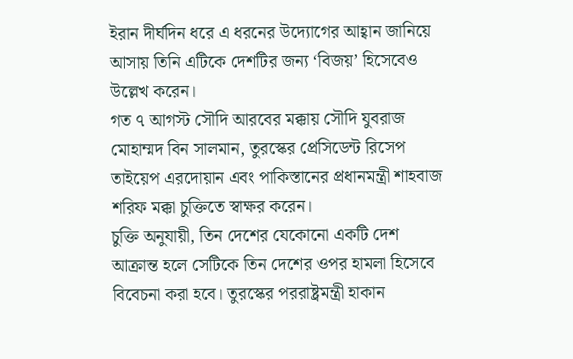ইরান দীর্ঘদিন ধরে এ ধরনের উদ্যোগের আহ্বান জানিয়ে আসায় তিনি এটিকে দেশটির জন্য ‘বিজয়’ হিসেবেও উল্লেখ করেন।
গত ৭ আগস্ট সৌদি আরবের মক্কায় সৌদি যুবরাজ মোহাম্মদ বিন সালমান, তুরস্কের প্রেসিডেন্ট রিসেপ তাইয়েপ এরদোয়ান এবং পাকিস্তানের প্রধানমন্ত্রী শাহবাজ শরিফ মক্কা চুক্তিতে স্বাক্ষর করেন।
চুক্তি অনুযায়ী, তিন দেশের যেকোনো একটি দেশ আক্রান্ত হলে সেটিকে তিন দেশের ওপর হামলা হিসেবে বিবেচনা করা হবে। তুরস্কের পররাষ্ট্রমন্ত্রী হাকান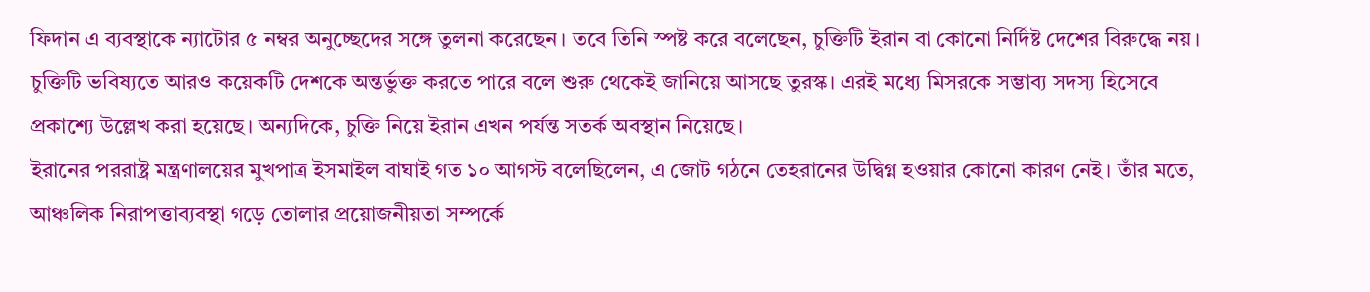ফিদান এ ব্যবস্থাকে ন্যাটোর ৫ নম্বর অনুচ্ছেদের সঙ্গে তুলনা করেছেন। তবে তিনি স্পষ্ট করে বলেছেন, চুক্তিটি ইরান বা কোনো নির্দিষ্ট দেশের বিরুদ্ধে নয়।
চুক্তিটি ভবিষ্যতে আরও কয়েকটি দেশকে অন্তর্ভুক্ত করতে পারে বলে শুরু থেকেই জানিয়ে আসছে তুরস্ক। এরই মধ্যে মিসরকে সম্ভাব্য সদস্য হিসেবে প্রকাশ্যে উল্লেখ করা হয়েছে। অন্যদিকে, চুক্তি নিয়ে ইরান এখন পর্যন্ত সতর্ক অবস্থান নিয়েছে।
ইরানের পররাষ্ট্র মন্ত্রণালয়ের মুখপাত্র ইসমাইল বাঘাই গত ১০ আগস্ট বলেছিলেন, এ জোট গঠনে তেহরানের উদ্বিগ্ন হওয়ার কোনো কারণ নেই। তাঁর মতে, আঞ্চলিক নিরাপত্তাব্যবস্থা গড়ে তোলার প্রয়োজনীয়তা সম্পর্কে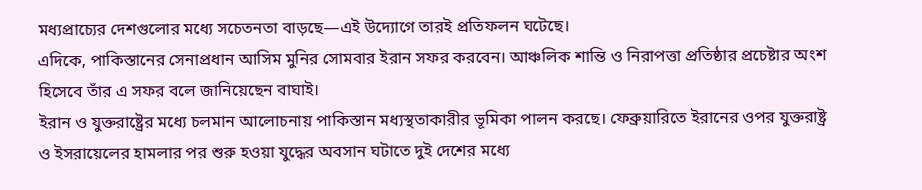মধ্যপ্রাচ্যের দেশগুলোর মধ্যে সচেতনতা বাড়ছে—এই উদ্যোগে তারই প্রতিফলন ঘটেছে।
এদিকে, পাকিস্তানের সেনাপ্রধান আসিম মুনির সোমবার ইরান সফর করবেন। আঞ্চলিক শান্তি ও নিরাপত্তা প্রতিষ্ঠার প্রচেষ্টার অংশ হিসেবে তাঁর এ সফর বলে জানিয়েছেন বাঘাই।
ইরান ও যুক্তরাষ্ট্রের মধ্যে চলমান আলোচনায় পাকিস্তান মধ্যস্থতাকারীর ভূমিকা পালন করছে। ফেব্রুয়ারিতে ইরানের ওপর যুক্তরাষ্ট্র ও ইসরায়েলের হামলার পর শুরু হওয়া যুদ্ধের অবসান ঘটাতে দুই দেশের মধ্যে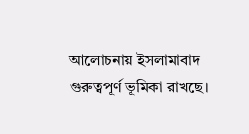আলোচনায় ইসলামাবাদ গুরুত্বপূর্ণ ভূমিকা রাখছে।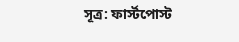সূত্র: ফার্স্টপোস্ট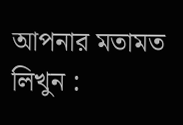আপনার মতামত লিখুন :